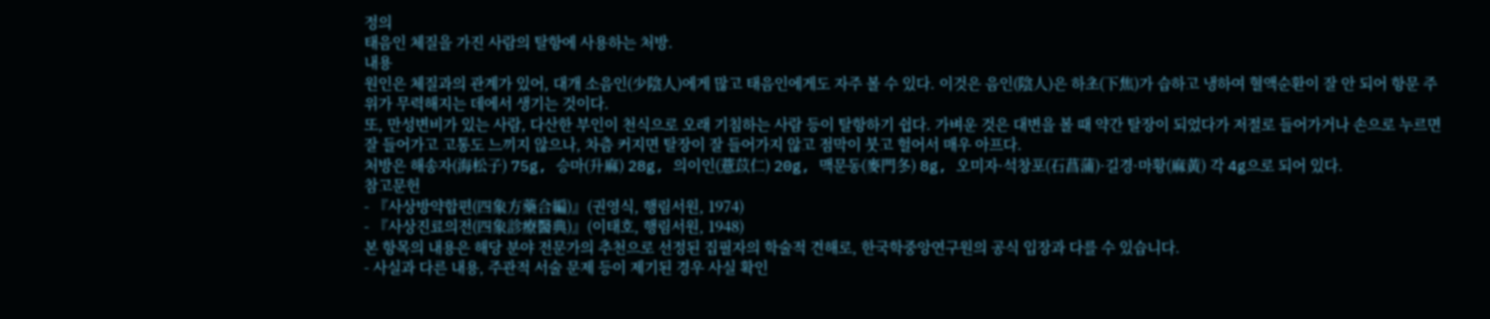정의
태음인 체질을 가진 사람의 탈항에 사용하는 처방.
내용
원인은 체질과의 관계가 있어, 대개 소음인(少陰人)에게 많고 태음인에게도 자주 볼 수 있다. 이것은 음인(陰人)은 하초(下焦)가 습하고 냉하여 혈액순환이 잘 안 되어 항문 주위가 무력해지는 데에서 생기는 것이다.
또, 만성변비가 있는 사람, 다산한 부인이 천식으로 오래 기침하는 사람 등이 탈항하기 쉽다. 가벼운 것은 대변을 볼 때 약간 탈장이 되었다가 저절로 들어가거나 손으로 누르면 잘 들어가고 고통도 느끼지 않으나, 차츰 커지면 탈장이 잘 들어가지 않고 점막이 붓고 헐어서 매우 아프다.
처방은 해송자(海松子) 75g, 승마(升麻) 28g, 의이인(薏苡仁) 20g, 맥문동(麥門冬) 8g, 오미자·석창포(石菖蒲)·길경·마황(麻黃) 각 4g으로 되어 있다.
참고문헌
- 『사상방약합편(四象方藥合編)』(권영식, 행림서원, 1974)
- 『사상진료의전(四象診療醫典)』(이태호, 행림서원, 1948)
본 항목의 내용은 해당 분야 전문가의 추천으로 선정된 집필자의 학술적 견해로, 한국학중앙연구원의 공식 입장과 다를 수 있습니다.
- 사실과 다른 내용, 주관적 서술 문제 등이 제기된 경우 사실 확인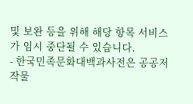및 보완 등을 위해 해당 항목 서비스가 임시 중단될 수 있습니다.
- 한국민족문화대백과사전은 공공저작물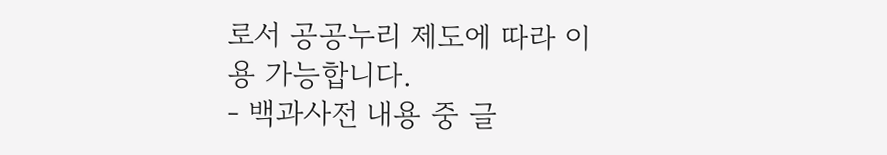로서 공공누리 제도에 따라 이용 가능합니다.
- 백과사전 내용 중 글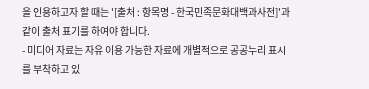을 인용하고자 할 때는 '[출처 : 항목명 - 한국민족문화대백과사전]'과 같이 출처 표기를 하여야 합니다.
- 미디어 자료는 자유 이용 가능한 자료에 개별적으로 공공누리 표시를 부착하고 있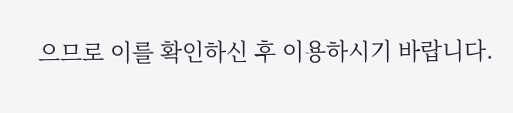으므로 이를 확인하신 후 이용하시기 바랍니다.